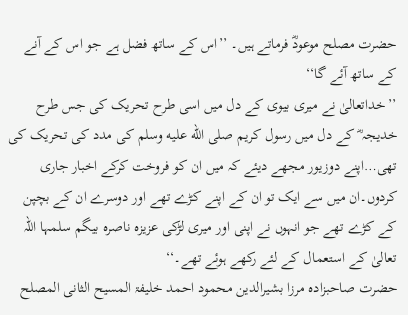حضرت مصلح موعودؓ فرماتے ہیں۔ ’’اس کے ساتھ فضل ہے جو اس کے آنے کے ساتھ آئے گا‘‘
’’خداتعالیٰ نے میری بیوی کے دل میں اسی طرح تحریک کی جس طرح خدیجہ ؓ کے دل میں رسول کریم صلى الله عليه وسلم کی مدد کی تحریک کی تھی…اپنے دوزیور مجھے دیئے کہ میں ان کو فروخت کرکے اخبار جاری کردوں۔ان میں سے ایک تو ان کے اپنے کڑے تھے اور دوسرے ان کے بچپن کے کڑے تھے جو انہوں نے اپنی اور میری لڑکی عزیزہ ناصرہ بیگم سلمہا اللہ تعالیٰ کے استعمال کے لئے رکھے ہوئے تھے۔‘‘
حضرت صاحبزادہ مرزا بشیرالدین محمود احمد خلیفۃ المسیح الثانی المصلح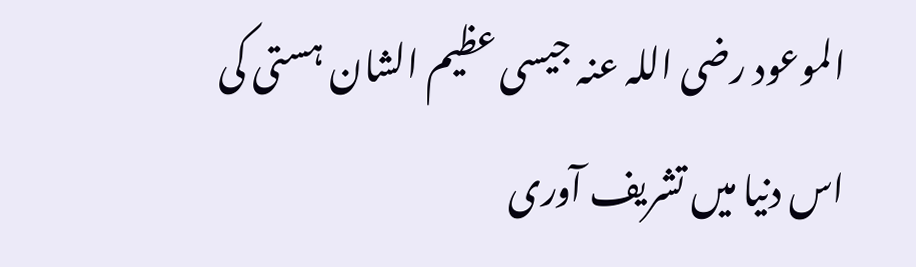الموعود رضی اللہ عنہ جیسی عظیم الشان ہستی کی اس دنیا میں تشریف آوری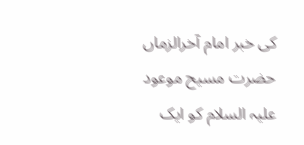کی خبر امام آخرالزماں حضرت مسیح موعود علیہ السلام کو ایک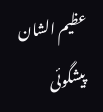عظیم الشان پیشگوئی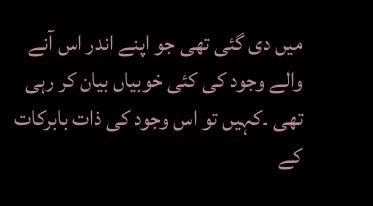میں دی گئی تھی جو اپنے اندر اس آنے والے وجود کی کئی خوبیاں بیان کر رہی تھی ۔کہیں تو اس وجود کی ذات بابرکات کے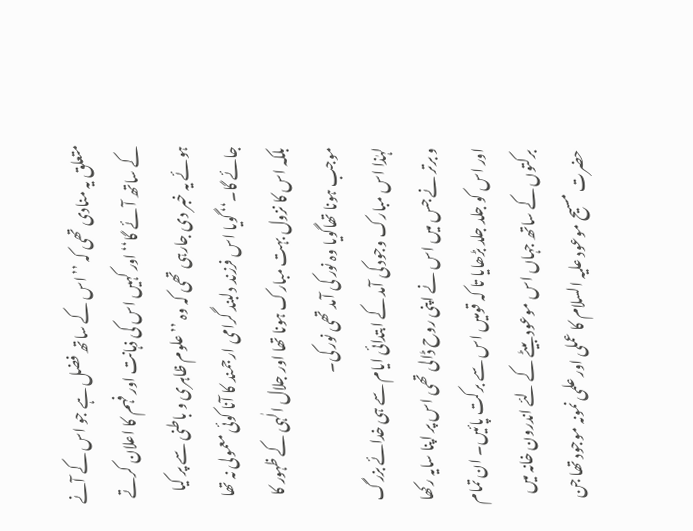متعلق یہ منادی تھی کہ ’’اس کے ساتھ فضل ہے جو اس کے آنے کے ساتھ آئے گا‘‘ اور کہیں اس کی ذہانت اور فہم کا اعلان کرتے ہوئے یہ خبر دی جارہی تھی کہ وہ ’’علوم ظاہری و باطنی سے پر کیا جائے گا۔‘‘ گویا اس فرزند دلبند گرامی ارجمند کا آنا کوئی معمولی نہ تھا بلکہ اس کا نزول بہت مبارک ہونا تھا اور جلال الٰہی کے ظہور کا موجب ہونا تھاگویا وہ نور کی آمد تھی نور کی۔
لہٰذا اس مبارک وجود کی آمد کے ابتدائی ایام سے ہی خدائے بزرگ و برتر نے جس میں اس نے اپنی روح ڈالی تھی اس پر اپنا سایہ رکھا اور اس کو جلد جلد بڑھایا تا کہ قومیں اس سے برکت پائیں۔ ان تمام برکتوں کے ساتھ جہاں اس موعود بیٹے کے لئے اندرون خانہ میں حضرت مسیح موعود علیہ السلام کا عملی اور علمی نمونہ موجود تھا جن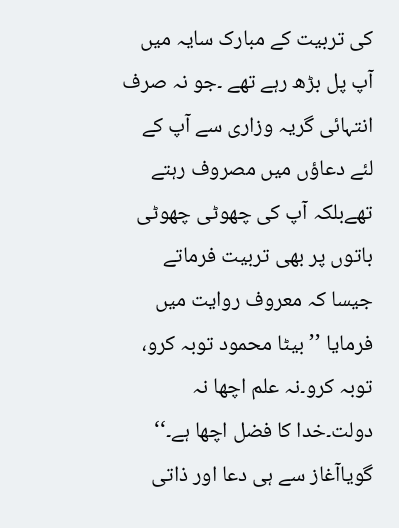کی تربیت کے مبارک سایہ میں آپ پل بڑھ رہے تھے ۔جو نہ صرف انتہائی گریہ وزاری سے آپ کے لئے دعاؤں میں مصروف رہتے تھےبلکہ آپ کی چھوٹی چھوٹی باتوں پر بھی تربیت فرماتے جیسا کہ معروف روایت میں فرمایا ’’بیٹا محمود توبہ کرو، توبہ کرو۔نہ علم اچھا نہ دولت۔خدا کا فضل اچھا ہے۔‘‘ گویاآغاز سے ہی دعا اور ذاتی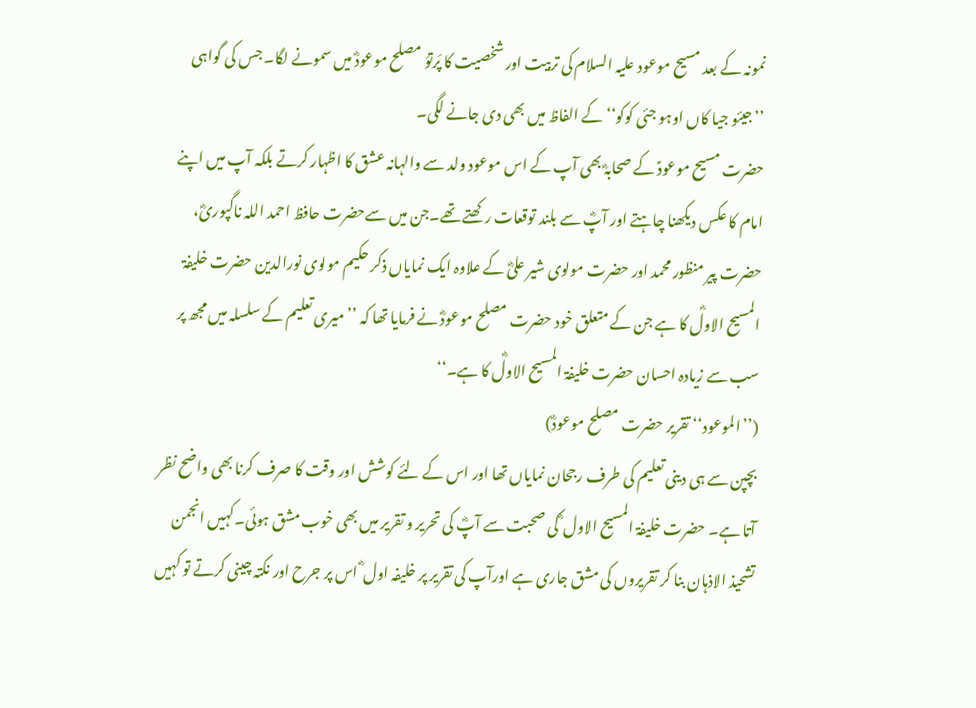نمونہ کے بعد مسیح موعود علیہ السلام کی تربیت اور شخصیت کا پَرتوَ مصلح موعودؓ میں سمونے لگا۔ جس کی گواہی ’’جیئو جیا کاں اوہو جئی کوکو‘‘ کے الفاظ میں بھی دی جانے لگی۔
حضرت مسیح موعودؑ کے صحابہؓ بھی آپ کے اس موعود ولد سے والہانہ عشق کا اظہار کرتے بلکہ آپ میں اپنے امام کا عکس دیکھنا چاہتے اور آپؓ سے بلند توقعات رکھتے تھے۔جن میں سےحضرت حافظ احمد اللہ ناگپوریؓ، حضرت پیر منظور محمد اور حضرت مولوی شیر علیؓ کے علاوہ ایک نمایاں ذکر حکیم مولوی نورالدین حضرت خلیفۃ المسیح الاولؓ کا ہے جن کے متعلق خود حضرت مصلح موعودؓ نے فرمایا تھا کہ ’’میری تعلیم کے سلسلہ میں مجھ پر سب سے زیادہ احسان حضرت خلیفۃ المسیح الاولؓ کا ہے۔‘‘
(’’الموعود‘‘ تقریر حضرت مصلح موعودؓ)
بچپن سے ہی دینی تعلیم کی طرف رجحان نمایاں تھا اور اس کے لئے کوشش اور وقت کا صرف کرنا بھی واضح نظر آتا ہے۔ حضرت خلیفۃ المسیح الاول ؓ کی صحبت سے آپؓ کی تحریر و تقریر میں بھی خوب مشق ہوئی۔کہیں انجمن تشحیذ الاذہان بنا کر تقریروں کی مشق جاری ہے اورآپ کی تقریر پر خلیفہ اول ؓ اس پر جرح اور نکتہ چینی کرتے تو کہیں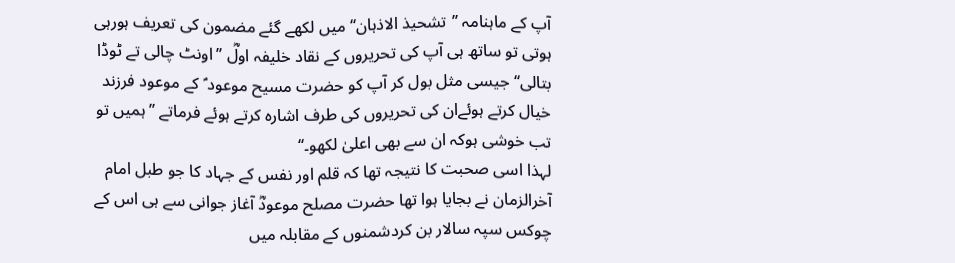آپ کے ماہنامہ ’’تشحیذ الاذہان‘‘ میں لکھے گئے مضمون کی تعریف ہورہی ہوتی تو ساتھ ہی آپ کی تحریروں کے نقاد خلیفہ اولؓ ’’اونٹ چالی تے ٹوڈا بتالی‘‘ جیسی مثل بول کر آپ کو حضرت مسیح موعود ؑ کے موعود فرزند خیال کرتے ہوئےان کی تحریروں کی طرف اشارہ کرتے ہوئے فرماتے ’’ہمیں تو تب خوشی ہوکہ ان سے بھی اعلیٰ لکھو۔‘‘
لہذا اسی صحبت کا نتیجہ تھا کہ قلم اور نفس کے جہاد کا جو طبل امام آخرالزمان نے بجایا ہوا تھا حضرت مصلح موعودؓ آغاز جوانی سے ہی اس کے چوکس سپہ سالار بن کردشمنوں کے مقابلہ میں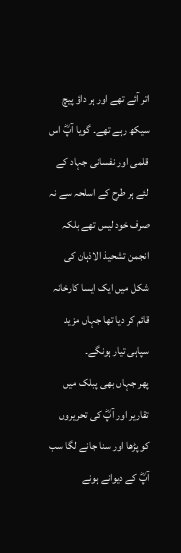اتر آئے تھے اور ہر داؤ پیچ سیکھ رہے تھے۔ گویا آپؓ اس قلمی اور نفسانی جہاد کے لئے ہر طرح کے اسلحہ سے نہ صرف خود لیس تھے بلکہ انجمن تشحیذ الاذہان کی شکل میں ایک ایسا کارخانہ قائم کر دیا تھا جہاں مزید سپاہی تیار ہونگے۔
پھر جہاں بھی پبلک میں تقاریر اور آپؓ کی تحریروں کو پڑھا اور سنا جانے لگا سب آپؓ کے دیوانے ہونے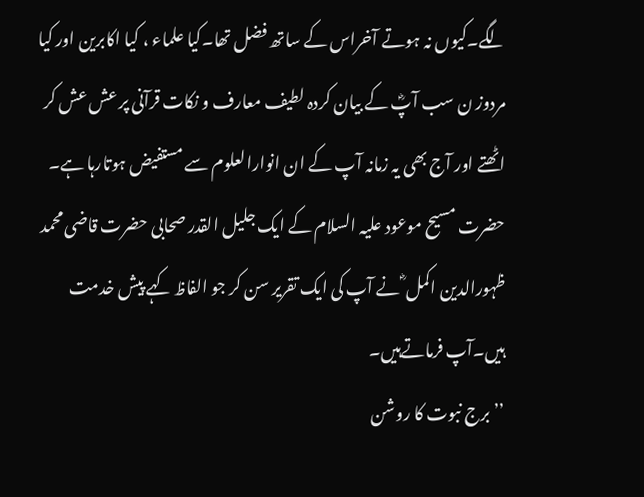لگے۔کیوں نہ ہوتے آخراس کے ساتھ فضل تھا۔کیا علماء ، کیا اکابرین اور کیا مردوز ن سب آپؓ کے بیان کردہ لطیف معارف و نکات قرآنی پر عش عش کر اٹھتے اور آج بھی یہ زمانہ آپ کے ان انوارالعلوم سے مستفیض ہوتارہا ہے۔
حضرت مسیح موعود علیہ السلام کے ایک جلیل القدر صحابی حضرت قاضی محمد ظہورالدین اکمل ؓ نے آپ کی ایک تقریر سن کر جو الفاظ کہے پیش خدمت ہیں۔آپ فرماتےہیں۔
’’برج نبوت کا روشن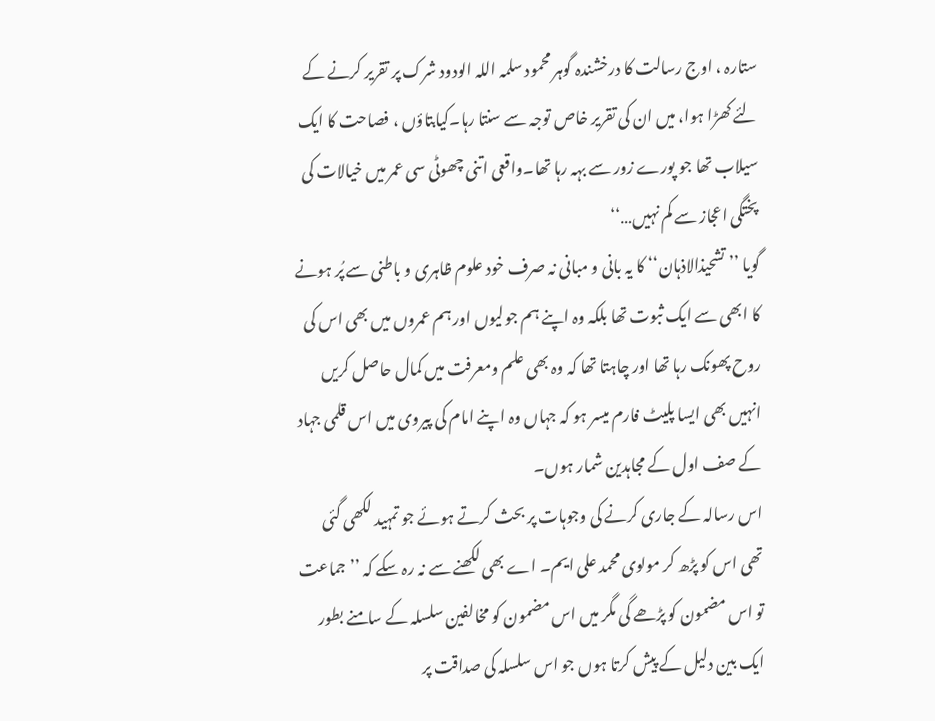ستارہ ، اوج رسالت کا درخشندہ گوہر محمود سلمہ اللہ الودود شرک پر تقریر کرنے کے لئے کھڑا ہوا، میں ان کی تقریر خاص توجہ سے سنتا رہا۔کیابتاؤں ، فصاحت کا ایک سیلاب تھا جو پورے زور سے بہہ رہا تھا۔واقعی اتنی چھوٹی سی عمر میں خیالات کی پختگی اعجاز سے کم نہیں…‘‘
گویا ’’ تشحیذالاذہان‘‘ کا یہ بانی و مبانی نہ صرف خود علوم ظاہری و باطنی سے پُر ہونے کا ابھی سے ایک ثبوت تھا بلکہ وہ اپنے ہم جولیوں اور ہم عمروں میں بھی اس کی روح پھونک رہا تھا اور چاہتا تھا کہ وہ بھی علم ومعرفت میں کمال حاصل کریں انہیں بھی ایسا پلیٹ فارم میسر ہو کہ جہاں وہ اپنے امام کی پیروی میں اس قلمی جہاد کے صف اول کے مجاہدین شمار ہوں۔
اس رسالہ کے جاری کرنے کی وجوہات پر بحث کرتے ہوئے جو تمہید لکھی گئی تھی اس کو پڑھ کر مولوی محمد علی ایم۔ اے بھی لکھنے سے نہ رہ سکے کہ ’’جماعت تو اس مضمون کو پڑھے گی مگر میں اس مضمون کو مخالفین سلسلہ کے سامنے بطور ایک بین دلیل کے پیش کرتا ہوں جو اس سلسلہ کی صداقت پر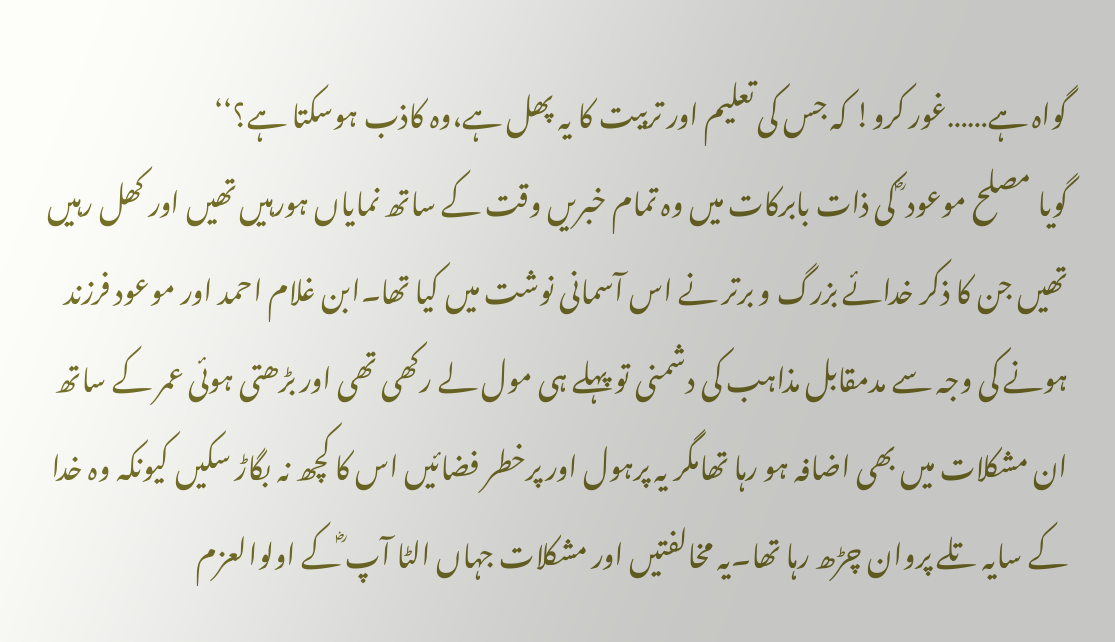گواہ ہے……غور کرو! کہ جس کی تعلیم اور تربیت کا یہ پھل ہے،وہ کاذب ہوسکتا ہے؟‘‘
گویا مصلح موعود ؓ کی ذات بابرکات میں وہ تمام خبریں وقت کے ساتھ نمایاں ہورہیں تھیں اور کھل رہیں تھیں جن کا ذکر خدائے بزرگ و برتر نے اس آسمانی نوشت میں کیا تھا۔ابن غلام احمد اور موعود فرزند ہونے کی وجہ سے مدمقابل مذاہب کی دشمنی تو پہلے ہی مول لے رکھی تھی اور بڑھتی ہوئی عمر کے ساتھ ان مشکلات میں بھی اضافہ ہو رہا تھامگر یہ پرہول اور پرخطر فضائیں اس کا کچھ نہ بگاڑ سکیں کیونکہ وہ خدا کے سایہ تلے پروان چڑھ رہا تھا۔یہ مخالفتیں اور مشکلات جہاں الٹا آپ ؓکے اولوالعزم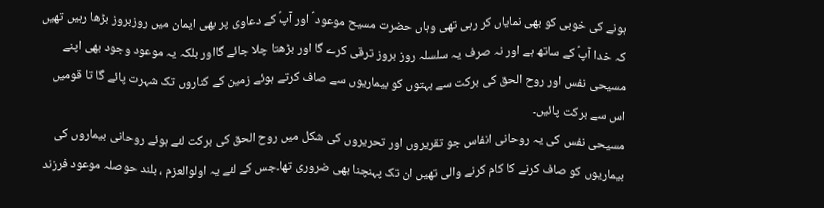ہونے کی خوبی کو بھی نمایاں کر رہی تھی وہاں حضرت مسیح موعود ؑ اور آپؑ کے دعاوی پر بھی ایمان میں روزبروز بڑھا رہیں تھیں کہ خدا آپؑ کے ساتھ ہے اور نہ صرف یہ سلسلہ روز بروز ترقی کرے گا اور بڑھتا چلا جائے گااور بلکہ یہ موعود وجود بھی اپنے مسیحی نفس اور روح الحق کی برکت سے بہتوں کو بیماریوں سے صاف کرتے ہوئے زمین کے کناروں تک شہرت پائے گا تا قومیں اس سے برکت پائیں۔
مسیحی نفس کی یہ روحانی انفاس جو تقریروں اور تحریروں کی شکل میں روح الحق کی برکت لئے ہوئے روحانی بیماروں کی بیماریوں کو صاف کرنے کا کام کرنے والی تھیں ان تک پہنچنا بھی ضروری تھا۔جس کے لئے یہ اولوالعزم ، بلند حوصلہ موعود فرزند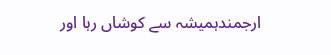ارجمندہمیشہ سے کوشاں رہا اور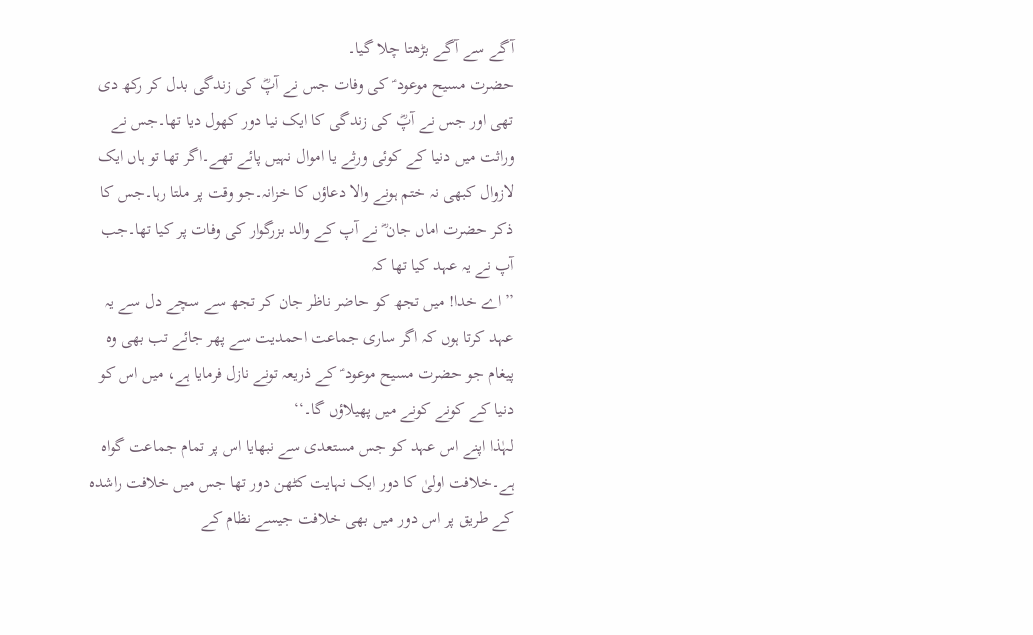آگے سے آگے بڑھتا چلا گیا۔
حضرت مسیح موعود ؑ کی وفات جس نے آپؓ کی زندگی بدل کر رکھ دی تھی اور جس نے آپؓ کی زندگی کا ایک نیا دور کھول دیا تھا۔جس نے وراثت میں دنیا کے کوئی ورثے یا اموال نہیں پائے تھے۔اگر تھا تو ہاں ایک لازوال کبھی نہ ختم ہونے والا دعاؤں کا خزانہ۔جو وقت پر ملتا رہا۔جس کا ذکر حضرت اماں جان ؓ نے آپ کے والد بزرگوار کی وفات پر کیا تھا۔جب آپ نے یہ عہد کیا تھا کہ
’’اے خدا! میں تجھ کو حاضر ناظر جان کر تجھ سے سچے دل سے یہ عہد کرتا ہوں کہ اگر ساری جماعت احمدیت سے پھر جائے تب بھی وہ پیغام جو حضرت مسیح موعود ؑ کے ذریعہ تونے نازل فرمایا ہے، میں اس کو دنیا کے کونے کونے میں پھیلاؤں گا۔‘‘
لہٰذا اپنے اس عہد کو جس مستعدی سے نبھایا اس پر تمام جماعت گواہ ہے۔خلافت اولیٰ کا دور ایک نہایت کٹھن دور تھا جس میں خلافت راشدہ کے طریق پر اس دور میں بھی خلافت جیسے نظام کے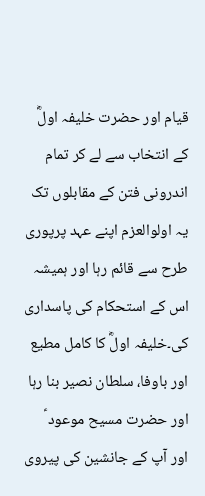قیام اور حضرت خلیفہ اولؓ کے انتخاب سے لے کر تمام اندرونی فتن کے مقابلوں تک یہ اولوالعزم اپنے عہد پرپوری طرح سے قائم رہا اور ہمیشہ اس کے استحکام کی پاسداری کی۔خلیفہ اولؓ کا کامل مطیع اور باوفا، سلطان نصیر بنا رہا اور حضرت مسیح موعود ؑ اور آپ کے جانشین کی پیروی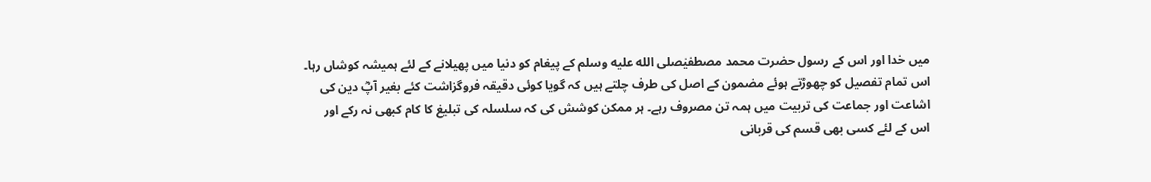میں خدا اور اس کے رسول حضرت محمد مصطفیٰصلى الله عليه وسلم کے پیغام کو دنیا میں پھیلانے کے لئے ہمیشہ کوشاں رہا۔
اس تمام تفصیل کو چھوڑتے ہوئے مضمون کے اصل کی طرف چلتے ہیں کہ گویا کوئی دقیقہ فروگزاشت کئے بغیر آپؓ دین کی اشاعت اور جماعت کی تربیت میں ہمہ تن مصروف رہے۔ ہر ممکن کوشش کی کہ سلسلہ کی تبلیغ کا کام کبھی نہ رکے اور اس کے لئے کسی بھی قسم کی قربانی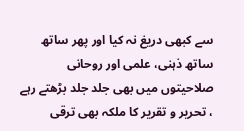سے کبھی دریغ نہ کیا اور پھر ساتھ ساتھ ذہنی، علمی اور روحانی صلاحیتوں میں بھی جلد جلد بڑھتے رہے ، تحریر و تقریر کا ملکہ بھی ترقی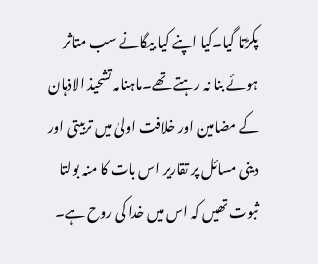پکڑتا گیا۔کیا اپنے کیا بیگانے سب متاثر ہوئے بنا نہ رہتے تھے۔ماہنامہ تشحیذ الاذہان کے مضامین اور خلافت اولیٰ میں تربیتی اور دینی مسائل پر تقاریر اس بات کا منہ بولتا ثبوت تھیں کہ اس میں خدا کی روح ہے۔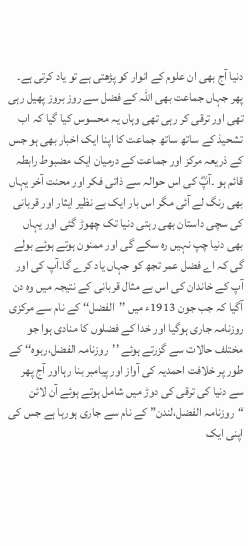دنیا آج بھی ان علوم کے انوار کو پڑھتی ہے تو یاد کرتی ہے۔
پھر جہاں جماعت بھی اللہ کے فضل سے روز بروز پھیل رہی تھی اور ترقی کر رہی تھی وہاں یہ محسوس کیا گیا کہ اب تشحیذ کے ساتھ ساتھ جماعت کا اپنا ایک اخبار بھی ہو جس کے ذریعہ مرکز اور جماعت کے درمیان ایک مضبوط رابطہ قائم ہو ۔آپؓ کی اس حوالہ سے ذاتی فکر اور محنت آخر یہاں بھی رنگ لے آئی مگر اس بار ایک بے نظیر ایثار اور قربانی کی سچی داستان بھی رہتی دنیا تک چھوڑ گئی اور یہاں بھی دنیا چپ نہیں رہ سکے گی اور ممنون ہوتے ہوئے بولے گی کہ اے فضل عمر تجھ کو جہاں یاد کرے گا۔آپ کی اور آپ کے خاندان کی اس بے مثال قربانی کے نتیجہ میں وہ دن آگیا کہ جب جون 1913ء میں ’’الفضل‘‘ کے نام سے مرکزی روزنامہ جاری ہوگیا اور خدا کے فضلوں کا منادی ہوا جو مختلف حالات سے گزرتے ہوئے ’’روزنامہ الفضل،ربوہ‘‘ کے طور پر خلافت احمدیہ کی آواز اور پیامبر بنا رہااور آج پھر سے دنیا کی ترقی کی دوڑ میں شامل ہوتے ہوئے آن لائن “روزنامہ الفضل،لندن” کے نام سے جاری ہورہا ہے جس کی اپنی ایک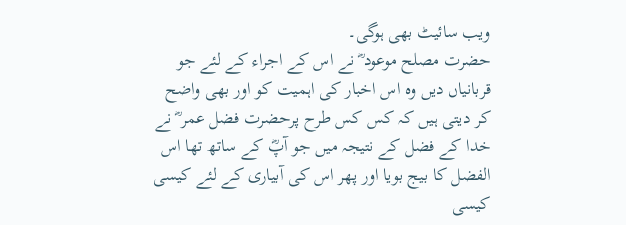ویب سائیٹ بھی ہوگی۔
حضرت مصلح موعود ؓ نے اس کے اجراء کے لئے جو قربانیاں دیں وہ اس اخبار کی اہمیت کو اور بھی واضح کر دیتی ہیں کہ کس کس طرح پرحضرت فضل عمر ؓ نے خدا کے فضل کے نتیجہ میں جو آپؓ کے ساتھ تھا اس الفضل کا بیج بویا اور پھر اس کی آبیاری کے لئے کیسی کیسی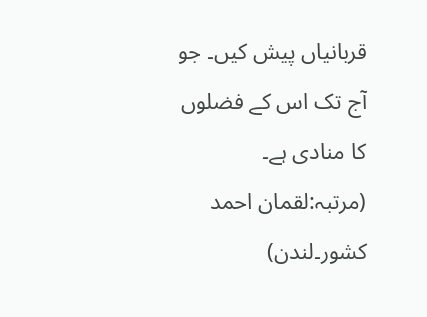قربانیاں پیش کیں۔ جو آج تک اس کے فضلوں کا منادی ہے۔
(مرتبہ:لقمان احمد کشور۔لندن)